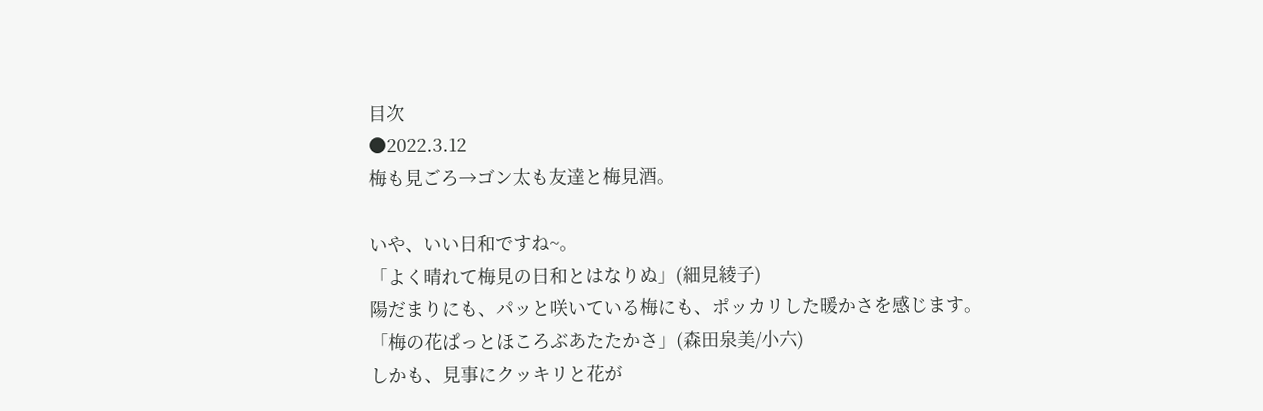目次
●2022.3.12
梅も見ごろ→ゴン太も友達と梅見酒。

いや、いい日和ですね~。
「よく晴れて梅見の日和とはなりぬ」(細見綾子)
陽だまりにも、パッと咲いている梅にも、ポッカリした暖かさを感じます。
「梅の花ぱっとほころぶあたたかさ」(森田泉美/小六)
しかも、見事にクッキリと花が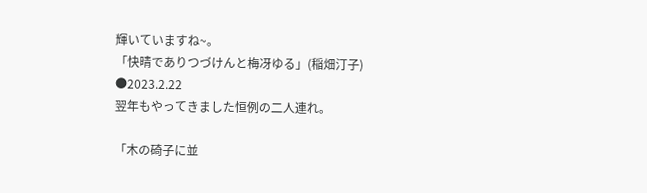輝いていますね~。
「快晴でありつづけんと梅冴ゆる」(稲畑汀子)
●2023.2.22
翌年もやってきました恒例の二人連れ。

「木の碕子に並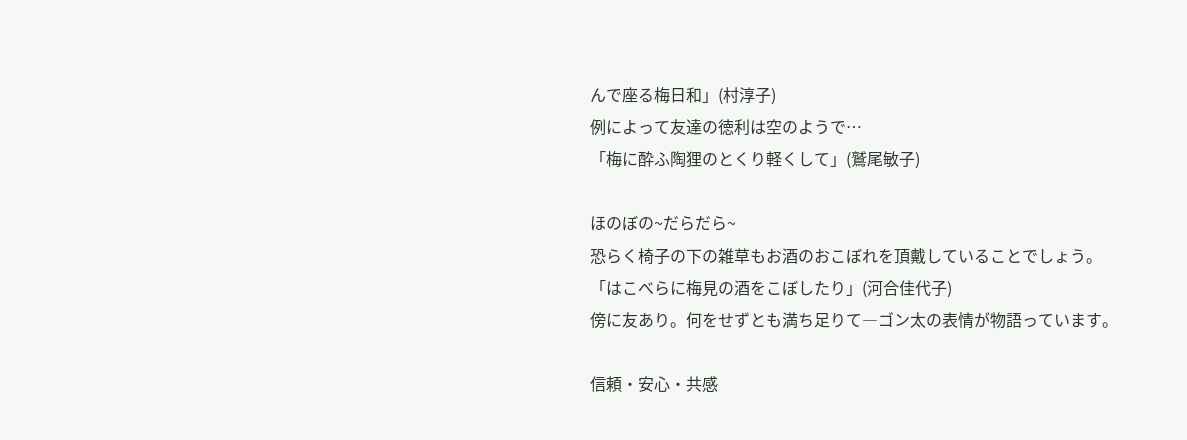んで座る梅日和」(村淳子)
例によって友達の徳利は空のようで…
「梅に酔ふ陶狸のとくり軽くして」(鷲尾敏子)

ほのぼの~だらだら~
恐らく椅子の下の雑草もお酒のおこぼれを頂戴していることでしょう。
「はこべらに梅見の酒をこぼしたり」(河合佳代子)
傍に友あり。何をせずとも満ち足りて―ゴン太の表情が物語っています。

信頼・安心・共感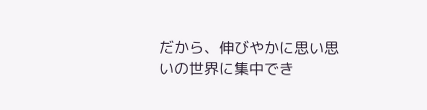だから、伸びやかに思い思いの世界に集中でき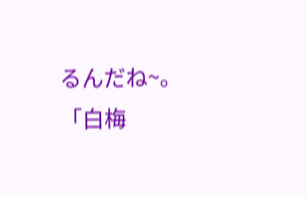るんだね~。
「白梅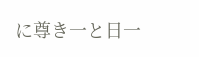に尊き一と日一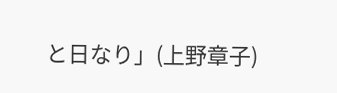と日なり」(上野章子)